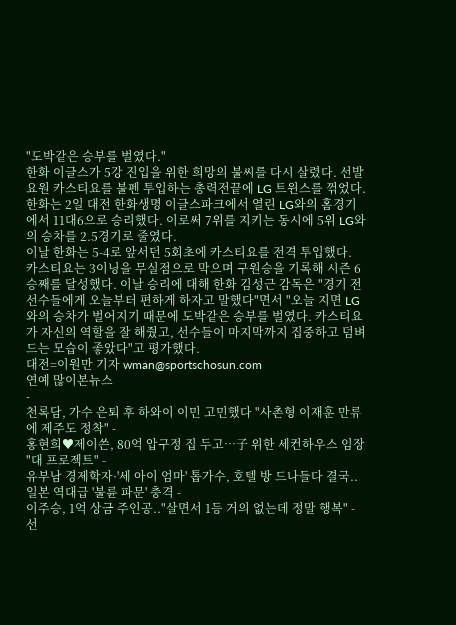"도박같은 승부를 벌였다."
한화 이글스가 5강 진입을 위한 희망의 불씨를 다시 살렸다. 선발 요원 카스티요를 불펜 투입하는 총력전끝에 LG 트윈스를 꺾었다.
한화는 2일 대전 한화생명 이글스파크에서 열린 LG와의 홈경기에서 11대6으로 승리했다. 이로써 7위를 지키는 동시에 5위 LG와의 승차를 2.5경기로 줄였다.
이날 한화는 5-4로 앞서던 5회초에 카스티요를 전격 투입했다. 카스티요는 3이닝을 무실점으로 막으며 구원승을 기록해 시즌 6승째를 달성했다. 이날 승리에 대해 한화 김성근 감독은 "경기 전 선수들에게 오늘부터 편하게 하자고 말했다"면서 "오늘 지면 LG와의 승차가 벌어지기 때문에 도박같은 승부를 벌였다. 카스티요가 자신의 역할을 잘 해줬고, 선수들이 마지막까지 집중하고 덤벼드는 모습이 좋았다"고 평가했다.
대전=이원만 기자 wman@sportschosun.com
연예 많이본뉴스
-
천록담, 가수 은퇴 후 하와이 이민 고민했다 "사촌형 이재훈 만류에 제주도 정착" -
홍현희♥제이쓴, 80억 압구정 집 두고…子 위한 세컨하우스 임장 "대 프로젝트" -
유부남 경제학자·'세 아이 엄마' 톱가수, 호텔 방 드나들다 결국..일본 역대급 '불륜 파문' 충격 -
이주승, 1억 상금 주인공.."살면서 1등 거의 없는데 정말 행복" -
선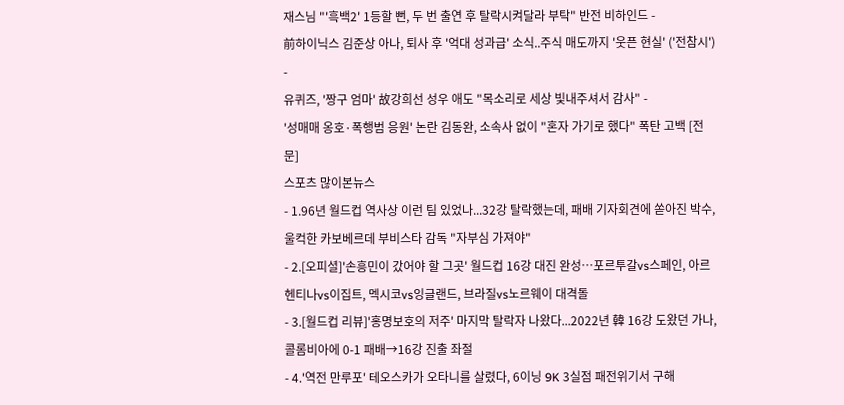재스님 "'흑백2' 1등할 뻔, 두 번 출연 후 탈락시켜달라 부탁" 반전 비하인드 -
前하이닉스 김준상 아나, 퇴사 후 '억대 성과급' 소식..주식 매도까지 '웃픈 현실' ('전참시') -
유퀴즈, '짱구 엄마' 故강희선 성우 애도 "목소리로 세상 빛내주셔서 감사" -
'성매매 옹호·폭행범 응원' 논란 김동완, 소속사 없이 "혼자 가기로 했다" 폭탄 고백 [전문]
스포츠 많이본뉴스
- 1.96년 월드컵 역사상 이런 팀 있었나...32강 탈락했는데, 패배 기자회견에 쏟아진 박수, 울컥한 카보베르데 부비스타 감독 "자부심 가져야"
- 2.[오피셜]'손흥민이 갔어야 할 그곳' 월드컵 16강 대진 완성…포르투갈vs스페인, 아르헨티나vs이집트, 멕시코vs잉글랜드, 브라질vs노르웨이 대격돌
- 3.[월드컵 리뷰]'홍명보호의 저주' 마지막 탈락자 나왔다...2022년 韓 16강 도왔던 가나, 콜롬비아에 0-1 패배→16강 진출 좌절
- 4.'역전 만루포' 테오스카가 오타니를 살렸다, 6이닝 9K 3실점 패전위기서 구해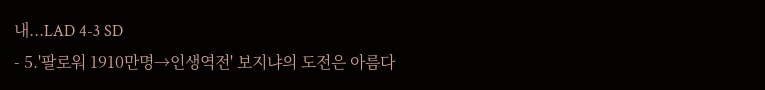내...LAD 4-3 SD
- 5.'팔로워 1910만명→인생역전' 보지냐의 도전은 아름다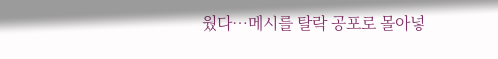웠다…메시를 탈락 공포로 몰아넣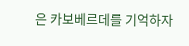은 카보베르데를 기억하자